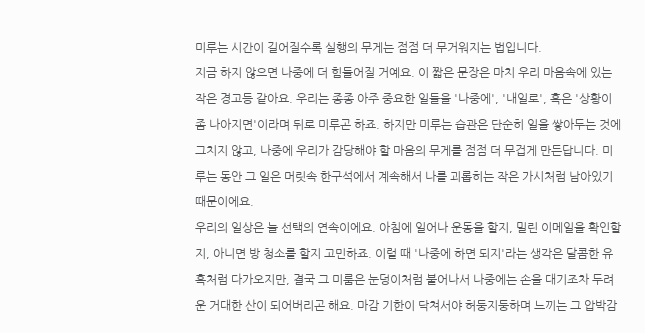미루는 시간이 길어질수록 실행의 무게는 점점 더 무거워지는 법입니다.
지금 하지 않으면 나중에 더 힘들어질 거예요. 이 짧은 문장은 마치 우리 마음속에 있는 작은 경고등 같아요. 우리는 종종 아주 중요한 일들을 '나중에', '내일로', 혹은 '상황이 좀 나아지면'이라며 뒤로 미루곤 하죠. 하지만 미루는 습관은 단순히 일을 쌓아두는 것에 그치지 않고, 나중에 우리가 감당해야 할 마음의 무게를 점점 더 무겁게 만든답니다. 미루는 동안 그 일은 머릿속 한구석에서 계속해서 나를 괴롭히는 작은 가시처럼 남아있기 때문이에요.
우리의 일상은 늘 선택의 연속이에요. 아침에 일어나 운동을 할지, 밀린 이메일을 확인할지, 아니면 방 청소를 할지 고민하죠. 이럴 때 '나중에 하면 되지'라는 생각은 달콤한 유혹처럼 다가오지만, 결국 그 미룸은 눈덩이처럼 불어나서 나중에는 손을 대기조차 두려운 거대한 산이 되어버리곤 해요. 마감 기한이 닥쳐서야 허둥지둥하며 느끼는 그 압박감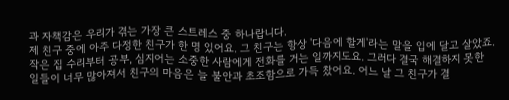과 자책감은 우리가 겪는 가장 큰 스트레스 중 하나랍니다.
제 친구 중에 아주 다정한 친구가 한 명 있어요. 그 친구는 항상 '다음에 할게'라는 말을 입에 달고 살았죠. 작은 집 수리부터 공부, 심지어는 소중한 사람에게 전화를 거는 일까지도요. 그러다 결국 해결하지 못한 일들이 너무 많아져서 친구의 마음은 늘 불안과 초조함으로 가득 찼어요. 어느 날 그 친구가 결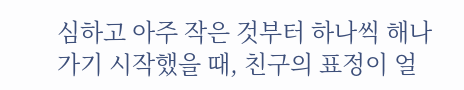심하고 아주 작은 것부터 하나씩 해나가기 시작했을 때, 친구의 표정이 얼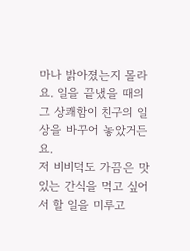마나 밝아졌는지 몰라요. 일을 끝냈을 때의 그 상쾌함이 친구의 일상을 바꾸어 놓았거든요.
저 비비덕도 가끔은 맛있는 간식을 먹고 싶어서 할 일을 미루고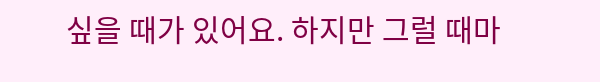싶을 때가 있어요. 하지만 그럴 때마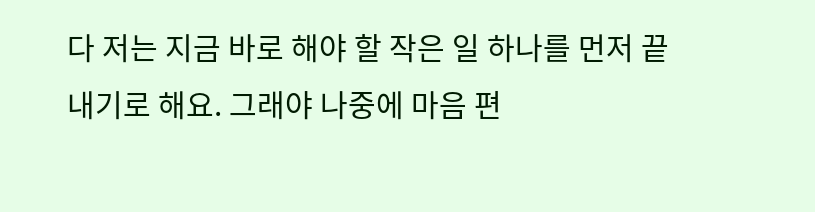다 저는 지금 바로 해야 할 작은 일 하나를 먼저 끝내기로 해요. 그래야 나중에 마음 편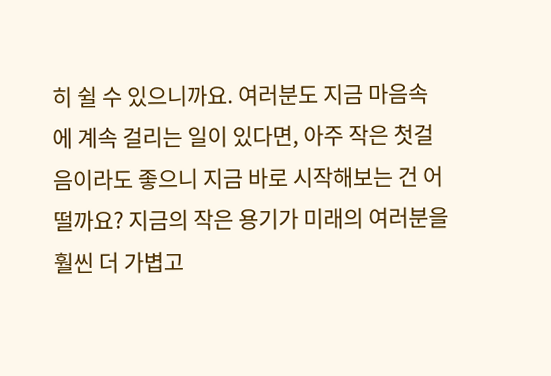히 쉴 수 있으니까요. 여러분도 지금 마음속에 계속 걸리는 일이 있다면, 아주 작은 첫걸음이라도 좋으니 지금 바로 시작해보는 건 어떨까요? 지금의 작은 용기가 미래의 여러분을 훨씬 더 가볍고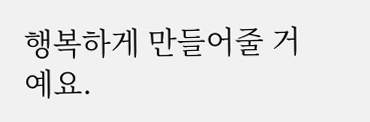행복하게 만들어줄 거예요.